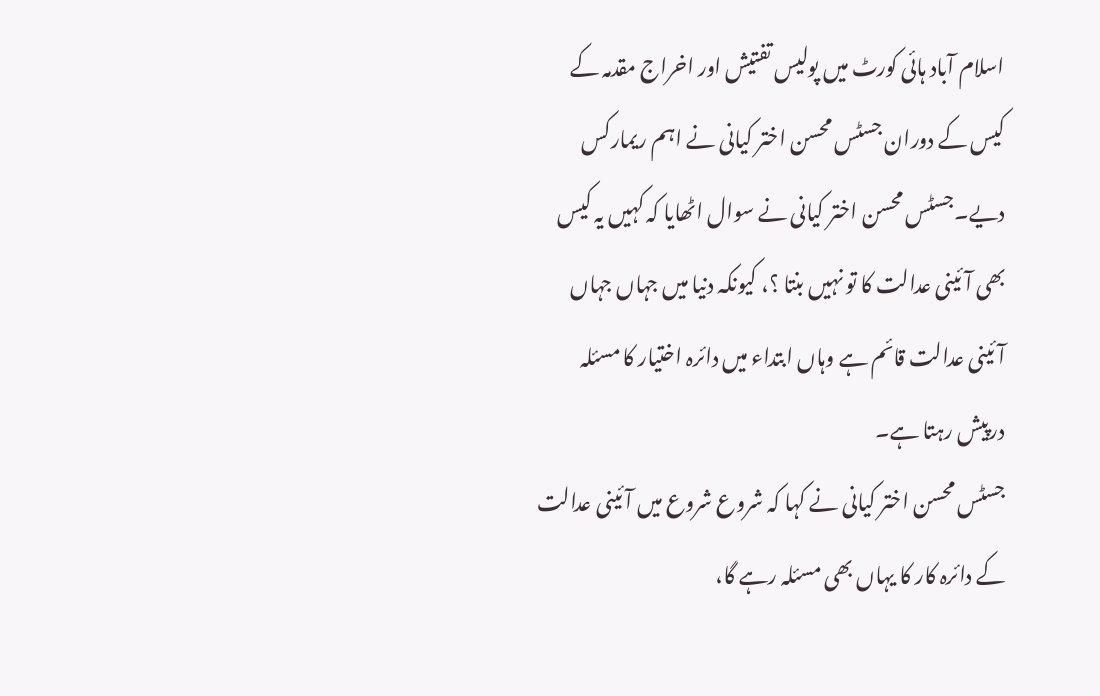اسلام آباد ہائی کورٹ میں پولیس تفتیش اور اخراج مقدمہ کے کیس کے دوران جسٹس محسن اختر کیانی نے اہم ریمارکس دیے۔جسٹس محسن اختر کیانی نے سوال اٹھایا کہ کہیں یہ کیس بھی آئینی عدالت کا تو نہیں بنتا ؟، کیونکہ دنیا میں جہاں جہاں آئینی عدالت قائم ہے وہاں ابتداء میں دائرہ اختیار کا مسئلہ درپیش رہتا ہے۔
جسٹس محسن اختر کیانی نے کہا کہ شروع شروع میں آئینی عدالت کے دائرہ کار کا یہاں بھی مسئلہ رہے گا،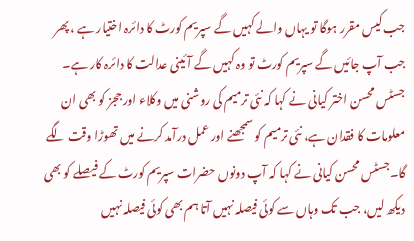جب کیس مقرر ہوگا تو یہاں والے کہیں گے سپریم کورٹ کا دائرہ اختیار ہے ، پھر جب آپ جائیں گے سپریم کورٹ تو وہ کہیں گے آئینی عدالت کا دائرہ کار ہے۔
جسٹس محسن اختر کیانی نے کہا کہ نئی ترمیم کی روشنی میں وکلاء اور ججز کو بھی ان معلومات کا فقدان ہے، نئی ترمیم کو سمجھنے اور عمل درآمد کرنے میں تھوڑا وقت لگے گا۔جسٹس محسن کیانی نے کہا کہ آپ دونوں حضرات سپریم کورٹ کے فیصلے کو بھی دیکھ لیں، جب تک وہاں سے کوئی فیصلہ نہیں آتا ہم بھی کوئی فیصلہ نہیں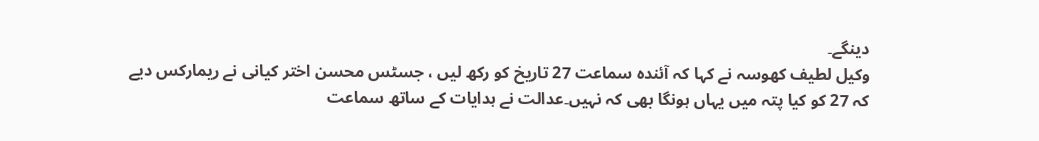دینگے۔
وکیل لطیف کھوسہ نے کہا کہ آئندہ سماعت 27 تاریخ کو رکھ لیں ، جسٹس محسن اختر کیانی نے ریمارکس دیے کہ 27 کو کیا پتہ میں یہاں ہونگا بھی کہ نہیں۔عدالت نے ہدایات کے ساتھ سماعت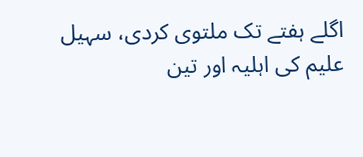اگلے ہفتے تک ملتوی کردی، سہیل علیم کی اہلیہ اور تین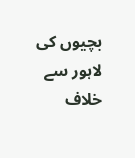بچیوں کی لاہور سے خلاف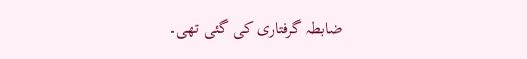ضابطہ گرفتاری کی گئی تھی۔